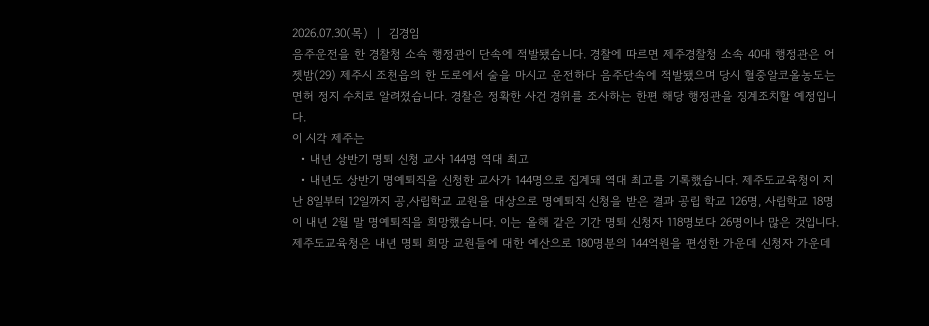2026.07.30(목)  |  김경임
음주운전을 한 경찰청 소속 행정관이 단속에 적발됐습니다. 경찰에 따르면 제주경찰청 소속 40대 행정관은 어젯밤(29) 제주시 조천읍의 한 도로에서 술을 마시고 운전하다 음주단속에 적발됐으며 당시 혈중알코올농도는 면허 정지 수치로 알려졌습니다. 경찰은 정확한 사건 경위를 조사하는 한편 해당 행정관을 징계조치할 예정입니다.
이 시각 제주는
  • 내년 상반기 명퇴 신청 교사 144명 역대 최고
  • 내년도 상반기 명예퇴직을 신청한 교사가 144명으로 집계돼 역대 최고를 기록했습니다. 제주도교육청이 지난 8일부터 12일까지 공,사립학교 교원을 대상으로 명예퇴직 신청을 받은 결과 공립 학교 126명, 사립학교 18명이 내년 2월 말 명예퇴직을 희망했습니다. 이는 올해 같은 기간 명퇴 신청자 118명보다 26명이나 많은 것입니다. 제주도교육청은 내년 명퇴 희망 교원들에 대한 예산으로 180명분의 144억원을 편성한 가운데 신청자 가운데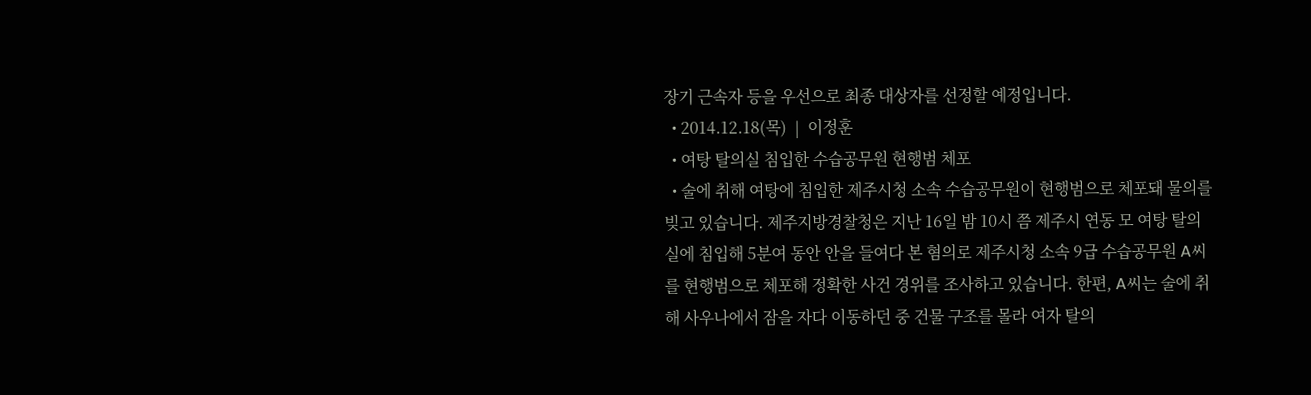장기 근속자 등을 우선으로 최종 대상자를 선정할 예정입니다.
  • 2014.12.18(목)  |  이정훈
  • 여탕 탈의실 침입한 수습공무원 현행범 체포
  • 술에 취해 여탕에 침입한 제주시청 소속 수습공무원이 현행범으로 체포돼 물의를 빚고 있습니다. 제주지방경찰청은 지난 16일 밤 10시 쯤 제주시 연동 모 여탕 탈의실에 침입해 5분여 동안 안을 들여다 본 혐의로 제주시청 소속 9급 수습공무원 A씨를 현행범으로 체포해 정확한 사건 경위를 조사하고 있습니다. 한편, A씨는 술에 취해 사우나에서 잠을 자다 이동하던 중 건물 구조를 몰라 여자 탈의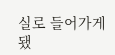실로 들어가게 됐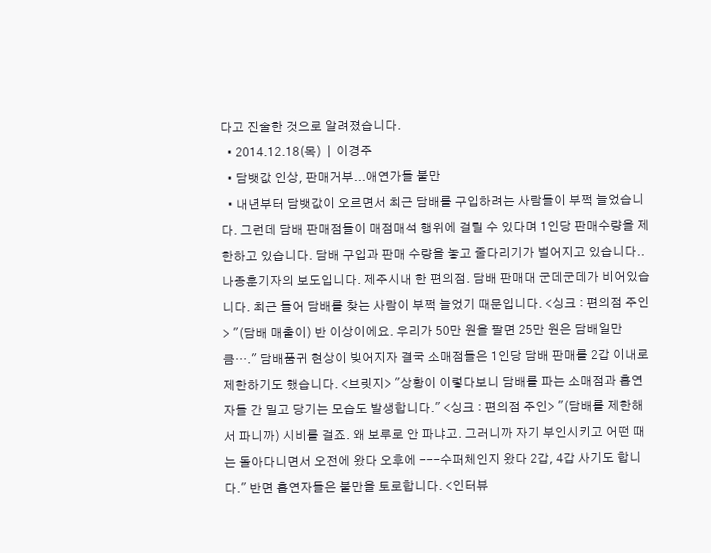다고 진술한 것으로 알려졌습니다.
  • 2014.12.18(목)  |  이경주
  • 담뱃값 인상, 판매거부...애연가들 불만
  • 내년부터 담뱃값이 오르면서 최근 담배를 구입하려는 사람들이 부쩍 늘었습니다. 그런데 담배 판매점들이 매점매석 행위에 걸릴 수 있다며 1인당 판매수량을 제한하고 있습니다. 담배 구입과 판매 수량을 놓고 줄다리기가 벌어지고 있습니다.. 나종훈기자의 보도입니다. 제주시내 한 편의점. 담배 판매대 군데군데가 비어있습니다. 최근 들어 담배를 찾는 사람이 부쩍 늘었기 때문입니다. <싱크 : 편의점 주인> "(담배 매출이) 반 이상이에요. 우리가 50만 원을 팔면 25만 원은 담배일만큼…." 담배품귀 현상이 빚어지자 결국 소매점들은 1인당 담배 판매를 2갑 이내로 제한하기도 했습니다. <브릿지> "상황이 이렇다보니 담배를 파는 소매점과 흡연자들 간 밀고 당기는 모습도 발생합니다." <싱크 : 편의점 주인> "(담배를 제한해서 파니까) 시비를 걸죠. 왜 보루로 안 파냐고. 그러니까 자기 부인시키고 어떤 때는 돌아다니면서 오전에 왔다 오후에 ---수퍼체인지 왔다 2갑, 4갑 사기도 합니다." 반면 흡연자들은 불만을 토로합니다. <인터뷰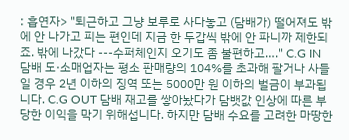: 흡연자> "퇴근하고 그냥 보루로 사다놓고 (담배가) 떨어져도 밖에 안 나가고 피는 편인데 지금 한 두갑씩 밖에 안 파니까 제한되죠. 밖에 나갔다 ---수퍼체인지 오기도 좀 불편하고…." C.G IN 담배 도·소매업자는 평소 판매량의 104%를 초과해 팔거나 사들일 경우 2년 이하의 징역 또는 5000만 원 이하의 벌금이 부과됩니다. C.G OUT 담배 재고를 쌓아놨다가 담뱃값 인상에 따른 부당한 이익을 막기 위해섭니다. 하지만 담배 수요를 고려한 마땅한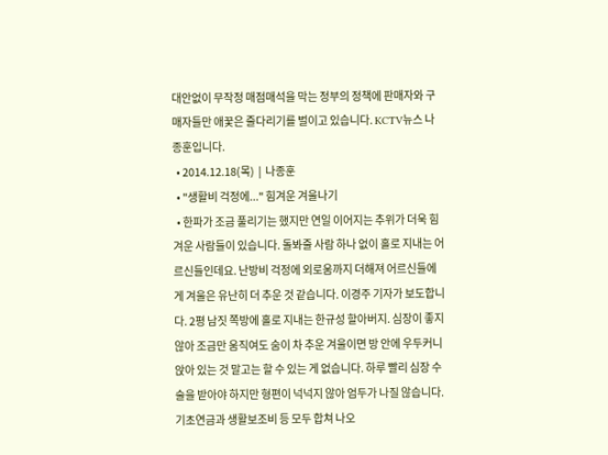대안없이 무작정 매점매석을 막는 정부의 정책에 판매자와 구매자들만 애꿎은 줄다리기를 벌이고 있습니다. KCTV뉴스 나종훈입니다.
  • 2014.12.18(목)  |  나종훈
  • "생활비 걱정에..." 힘겨운 겨울나기
  • 한파가 조금 풀리기는 했지만 연일 이어지는 추위가 더욱 힘겨운 사람들이 있습니다. 돌봐줄 사람 하나 없이 홀로 지내는 어르신들인데요. 난방비 걱정에 외로움까지 더해져 어르신들에게 겨울은 유난히 더 추운 것 같습니다. 이경주 기자가 보도합니다. 2평 남짓 쪽방에 홀로 지내는 한규성 할아버지. 심장이 좋지 않아 조금만 움직여도 숨이 차 추운 겨울이면 방 안에 우두커니 앉아 있는 것 말고는 할 수 있는 게 없습니다. 하루 빨리 심장 수술을 받아야 하지만 형편이 넉넉지 않아 엄두가 나질 않습니다. 기초연금과 생활보조비 등 모두 합쳐 나오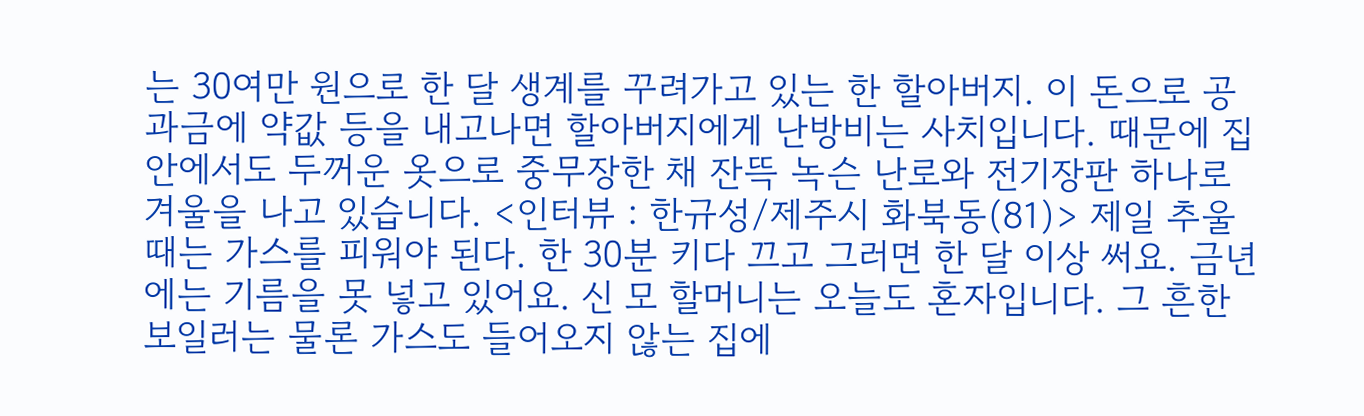는 30여만 원으로 한 달 생계를 꾸려가고 있는 한 할아버지. 이 돈으로 공과금에 약값 등을 내고나면 할아버지에게 난방비는 사치입니다. 때문에 집 안에서도 두꺼운 옷으로 중무장한 채 잔뜩 녹슨 난로와 전기장판 하나로 겨울을 나고 있습니다. <인터뷰 : 한규성/제주시 화북동(81)> 제일 추울 때는 가스를 피워야 된다. 한 30분 키다 끄고 그러면 한 달 이상 써요. 금년에는 기름을 못 넣고 있어요. 신 모 할머니는 오늘도 혼자입니다. 그 흔한 보일러는 물론 가스도 들어오지 않는 집에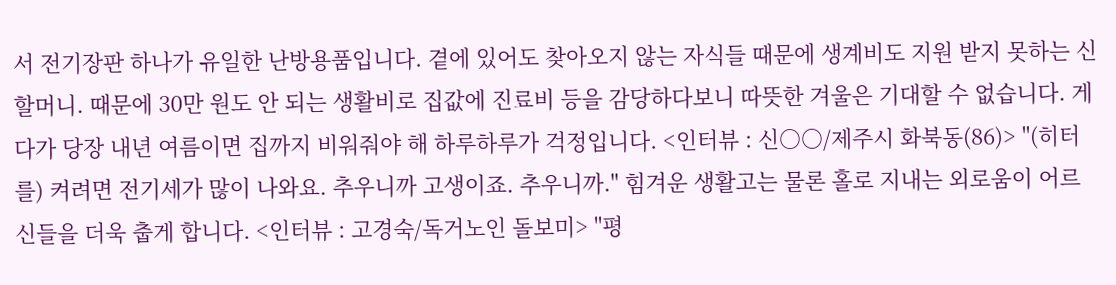서 전기장판 하나가 유일한 난방용품입니다. 곁에 있어도 찾아오지 않는 자식들 때문에 생계비도 지원 받지 못하는 신 할머니. 때문에 30만 원도 안 되는 생활비로 집값에 진료비 등을 감당하다보니 따뜻한 겨울은 기대할 수 없습니다. 게다가 당장 내년 여름이면 집까지 비워줘야 해 하루하루가 걱정입니다. <인터뷰 : 신○○/제주시 화북동(86)> "(히터를) 켜려면 전기세가 많이 나와요. 추우니까 고생이죠. 추우니까." 힘겨운 생활고는 물론 홀로 지내는 외로움이 어르신들을 더욱 춥게 합니다. <인터뷰 : 고경숙/독거노인 돌보미> "평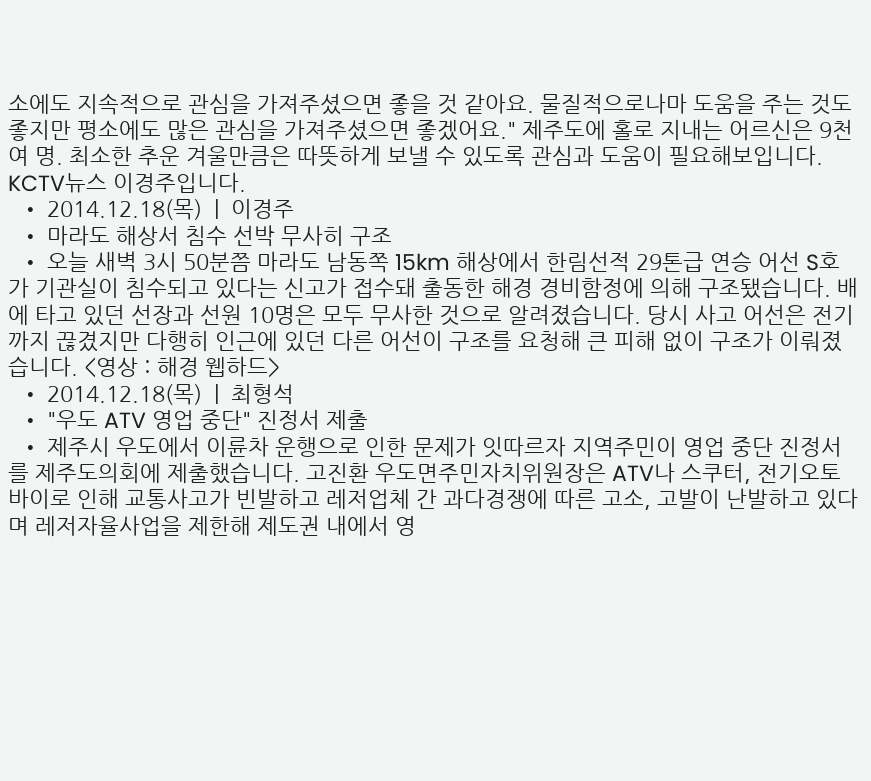소에도 지속적으로 관심을 가져주셨으면 좋을 것 같아요. 물질적으로나마 도움을 주는 것도 좋지만 평소에도 많은 관심을 가져주셨으면 좋겠어요." 제주도에 홀로 지내는 어르신은 9천여 명. 최소한 추운 겨울만큼은 따뜻하게 보낼 수 있도록 관심과 도움이 필요해보입니다. KCTV뉴스 이경주입니다.
  • 2014.12.18(목)  |  이경주
  • 마라도 해상서 침수 선박 무사히 구조
  • 오늘 새벽 3시 50분쯤 마라도 남동쪽 15km 해상에서 한림선적 29톤급 연승 어선 S호가 기관실이 침수되고 있다는 신고가 접수돼 출동한 해경 경비함정에 의해 구조됐습니다. 배에 타고 있던 선장과 선원 10명은 모두 무사한 것으로 알려졌습니다. 당시 사고 어선은 전기까지 끊겼지만 다행히 인근에 있던 다른 어선이 구조를 요청해 큰 피해 없이 구조가 이뤄졌습니다. <영상 : 해경 웹하드>
  • 2014.12.18(목)  |  최형석
  • "우도 ATV 영업 중단" 진정서 제출
  • 제주시 우도에서 이륜차 운행으로 인한 문제가 잇따르자 지역주민이 영업 중단 진정서를 제주도의회에 제출했습니다. 고진환 우도면주민자치위원장은 ATV나 스쿠터, 전기오토바이로 인해 교통사고가 빈발하고 레저업체 간 과다경쟁에 따른 고소, 고발이 난발하고 있다며 레저자율사업을 제한해 제도권 내에서 영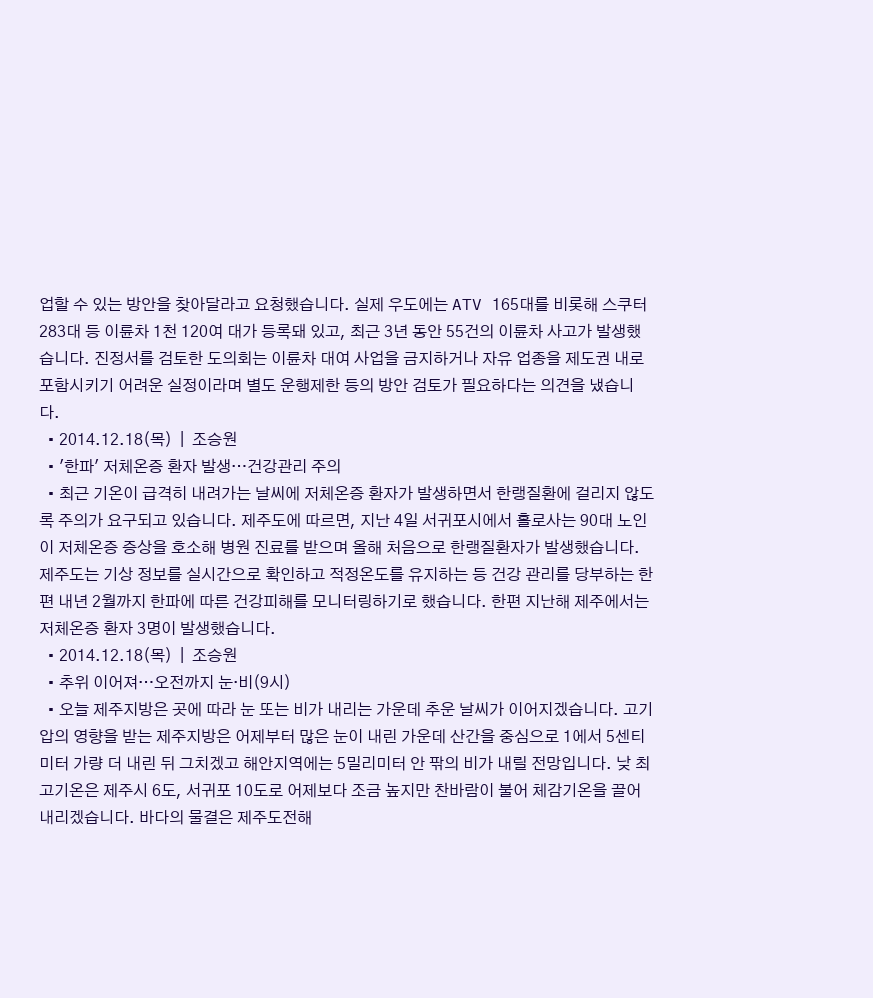업할 수 있는 방안을 찾아달라고 요청했습니다. 실제 우도에는 ATV 165대를 비롯해 스쿠터 283대 등 이륜차 1천 120여 대가 등록돼 있고, 최근 3년 동안 55건의 이륜차 사고가 발생했습니다. 진정서를 검토한 도의회는 이륜차 대여 사업을 금지하거나 자유 업종을 제도권 내로 포함시키기 어려운 실정이라며 별도 운행제한 등의 방안 검토가 필요하다는 의견을 냈습니다.
  • 2014.12.18(목)  |  조승원
  • '한파' 저체온증 환자 발생…건강관리 주의
  • 최근 기온이 급격히 내려가는 날씨에 저체온증 환자가 발생하면서 한랭질환에 걸리지 않도록 주의가 요구되고 있습니다. 제주도에 따르면, 지난 4일 서귀포시에서 홀로사는 90대 노인이 저체온증 증상을 호소해 병원 진료를 받으며 올해 처음으로 한랭질환자가 발생했습니다. 제주도는 기상 정보를 실시간으로 확인하고 적정온도를 유지하는 등 건강 관리를 당부하는 한편 내년 2월까지 한파에 따른 건강피해를 모니터링하기로 했습니다. 한편 지난해 제주에서는 저체온증 환자 3명이 발생했습니다.
  • 2014.12.18(목)  |  조승원
  • 추위 이어져…오전까지 눈·비(9시)
  • 오늘 제주지방은 곳에 따라 눈 또는 비가 내리는 가운데 추운 날씨가 이어지겠습니다. 고기압의 영향을 받는 제주지방은 어제부터 많은 눈이 내린 가운데 산간을 중심으로 1에서 5센티미터 가량 더 내린 뒤 그치겠고 해안지역에는 5밀리미터 안 팎의 비가 내릴 전망입니다. 낮 최고기온은 제주시 6도, 서귀포 10도로 어제보다 조금 높지만 찬바람이 불어 체감기온을 끌어내리겠습니다. 바다의 물결은 제주도전해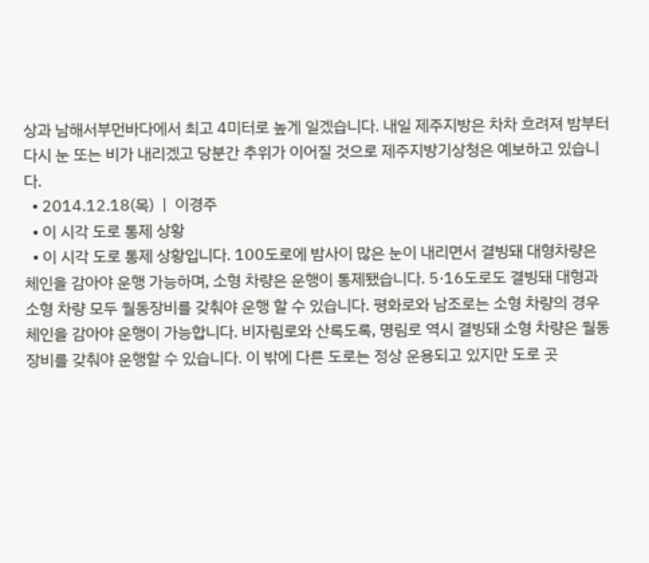상과 남해서부먼바다에서 최고 4미터로 높게 일겠습니다. 내일 제주지방은 차차 흐려져 밤부터 다시 눈 또는 비가 내리겠고 당분간 추위가 이어질 것으로 제주지방기상청은 예보하고 있습니다.
  • 2014.12.18(목)  |  이경주
  • 이 시각 도로 통제 상황
  • 이 시각 도로 통제 상황입니다. 100도로에 밤사이 많은 눈이 내리면서 결빙돼 대형차량은 체인을 감아야 운행 가능하며, 소형 차량은 운행이 통제됐습니다. 5·16도로도 결빙돼 대형과 소형 차량 모두 월동장비를 갖춰야 운행 할 수 있습니다. 평화로와 남조로는 소형 차량의 경우 체인을 감아야 운행이 가능합니다. 비자림로와 산록도록, 명림로 역시 결빙돼 소형 차량은 월동장비를 갖춰야 운행할 수 있습니다. 이 밖에 다른 도로는 정상 운용되고 있지만 도로 곳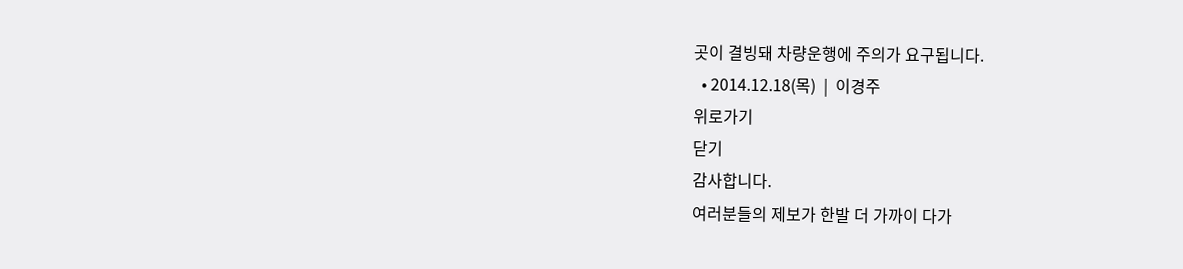곳이 결빙돼 차량운행에 주의가 요구됩니다.
  • 2014.12.18(목)  |  이경주
위로가기
닫기
감사합니다.
여러분들의 제보가 한발 더 가까이 다가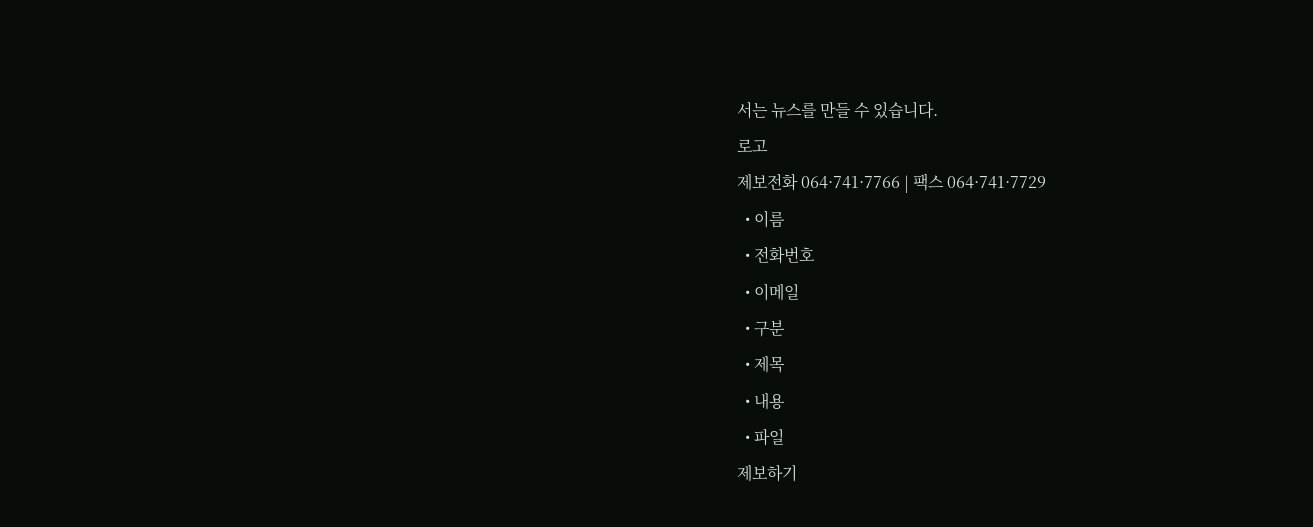서는 뉴스를 만들 수 있습니다.
로고
제보전화 064·741·7766 | 팩스 064·741·7729
  • 이름
  • 전화번호
  • 이메일
  • 구분
  • 제목
  • 내용
  • 파일
제보하기